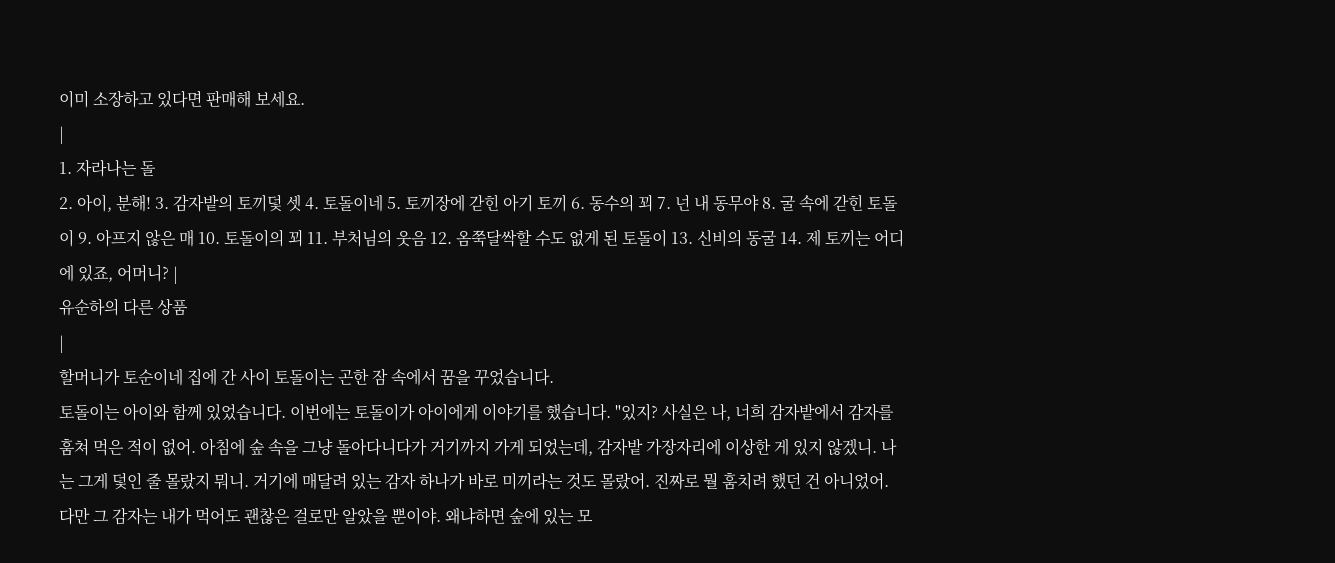이미 소장하고 있다면 판매해 보세요.
|
1. 자라나는 돌
2. 아이, 분해! 3. 감자밭의 토끼덫 셋 4. 토돌이네 5. 토끼장에 갇힌 아기 토끼 6. 동수의 꾀 7. 넌 내 동무야 8. 굴 속에 갇힌 토돌이 9. 아프지 않은 매 10. 토돌이의 꾀 11. 부처님의 웃음 12. 옴쭉달싹할 수도 없게 된 토돌이 13. 신비의 동굴 14. 제 토끼는 어디에 있죠, 어머니? |
유순하의 다른 상품
|
할머니가 토순이네 집에 간 사이 토돌이는 곤한 잠 속에서 꿈을 꾸었습니다.
토돌이는 아이와 함께 있었습니다. 이번에는 토돌이가 아이에게 이야기를 했습니다. "있지? 사실은 나, 너희 감자밭에서 감자를 훔쳐 먹은 적이 없어. 아침에 숲 속을 그냥 돌아다니다가 거기까지 가게 되었는데, 감자밭 가장자리에 이상한 게 있지 않겠니. 나는 그게 덫인 줄 몰랐지 뭐니. 거기에 매달려 있는 감자 하나가 바로 미끼라는 것도 몰랐어. 진짜로 뭘 훔치려 했던 건 아니었어. 다만 그 감자는 내가 먹어도 괜찮은 걸로만 알았을 뿐이야. 왜냐하면 숲에 있는 모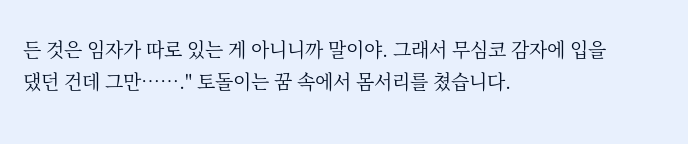든 것은 임자가 따로 있는 게 아니니까 말이야. 그래서 무심코 감자에 입을 댔던 건데 그만……." 토돌이는 꿈 속에서 몸서리를 쳤습니다.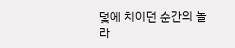덫에 치이던 순간의 놀라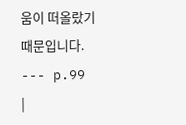움이 떠올랐기 때문입니다. --- p.99 |